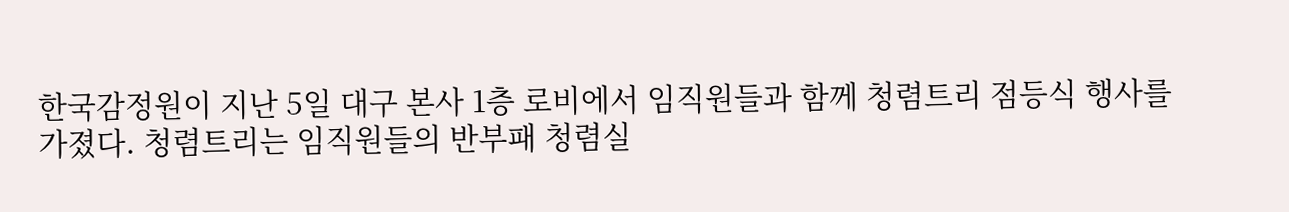한국감정원이 지난 5일 대구 본사 1층 로비에서 임직원들과 함께 청렴트리 점등식 행사를 가졌다. 청렴트리는 임직원들의 반부패 청렴실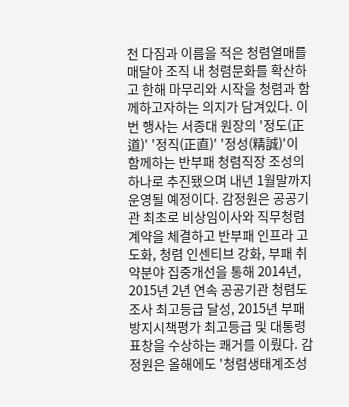천 다짐과 이름을 적은 청렴열매를 매달아 조직 내 청렴문화를 확산하고 한해 마무리와 시작을 청렴과 함께하고자하는 의지가 담겨있다. 이번 행사는 서종대 원장의 '정도(正道)' '정직(正直)' '정성(精誠)'이 함께하는 반부패 청렴직장 조성의 하나로 추진됐으며 내년 1월말까지 운영될 예정이다. 감정원은 공공기관 최초로 비상임이사와 직무청렴계약을 체결하고 반부패 인프라 고도화, 청렴 인센티브 강화, 부패 취약분야 집중개선을 통해 2014년, 2015년 2년 연속 공공기관 청렴도조사 최고등급 달성, 2015년 부패방지시책평가 최고등급 및 대통령표창을 수상하는 쾌거를 이뤘다. 감정원은 올해에도 '청렴생태계조성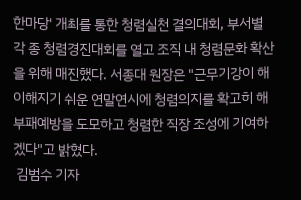한마당' 개최를 통한 청렴실천 결의대회, 부서별 각 종 청렴경진대회를 열고 조직 내 청렴문화 확산을 위해 매진했다. 서종대 원장은 "근무기강이 해이해지기 쉬운 연말연시에 청렴의지를 확고히 해 부패예방을 도모하고 청렴한 직장 조성에 기여하겠다"고 밝혔다.
 김범수 기자